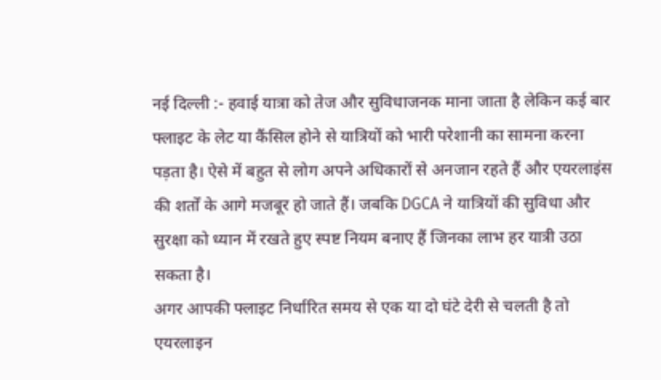नई दिल्ली :- हवाई यात्रा को तेज और सुविधाजनक माना जाता है लेकिन कई बार फ्लाइट के लेट या कैंसिल होने से यात्रियों को भारी परेशानी का सामना करना पड़ता है। ऐसे में बहुत से लोग अपने अधिकारों से अनजान रहते हैं और एयरलाइंस की शर्तों के आगे मजबूर हो जाते हैं। जबकि DGCA ने यात्रियों की सुविधा और सुरक्षा को ध्यान में रखते हुए स्पष्ट नियम बनाए हैं जिनका लाभ हर यात्री उठा सकता है।
अगर आपकी फ्लाइट निर्धारित समय से एक या दो घंटे देरी से चलती है तो एयरलाइन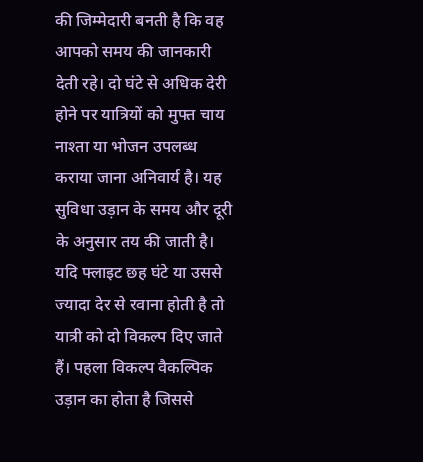की जिम्मेदारी बनती है कि वह आपको समय की जानकारी देती रहे। दो घंटे से अधिक देरी होने पर यात्रियों को मुफ्त चाय नाश्ता या भोजन उपलब्ध कराया जाना अनिवार्य है। यह सुविधा उड़ान के समय और दूरी के अनुसार तय की जाती है।
यदि फ्लाइट छह घंटे या उससे ज्यादा देर से रवाना होती है तो यात्री को दो विकल्प दिए जाते हैं। पहला विकल्प वैकल्पिक उड़ान का होता है जिससे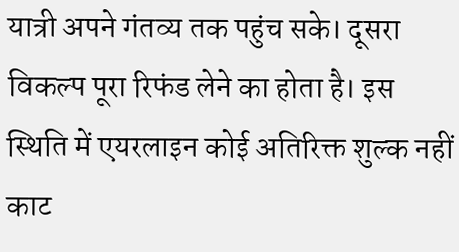यात्री अपने गंतव्य तक पहुंच सके। दूसरा विकल्प पूरा रिफंड लेने का होता है। इस स्थिति में एयरलाइन कोई अतिरिक्त शुल्क नहीं काट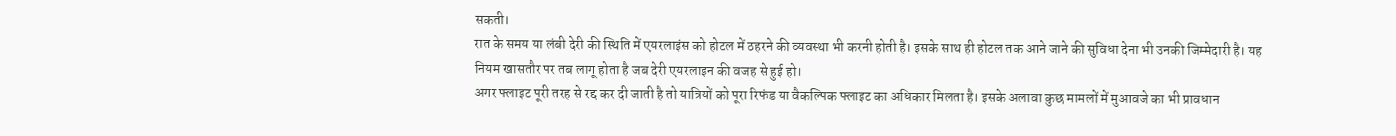सकती।
रात के समय या लंबी देरी की स्थिति में एयरलाइंस को होटल में ठहरने की व्यवस्था भी करनी होती है। इसके साथ ही होटल तक आने जाने की सुविधा देना भी उनकी जिम्मेदारी है। यह नियम खासतौर पर तब लागू होता है जब देरी एयरलाइन की वजह से हुई हो।
अगर फ्लाइट पूरी तरह से रद्द कर दी जाती है तो यात्रियों को पूरा रिफंड या वैकल्पिक फ्लाइट का अधिकार मिलता है। इसके अलावा कुछ मामलों में मुआवजे का भी प्रावधान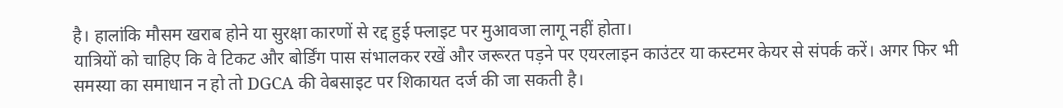है। हालांकि मौसम खराब होने या सुरक्षा कारणों से रद्द हुई फ्लाइट पर मुआवजा लागू नहीं होता।
यात्रियों को चाहिए कि वे टिकट और बोर्डिंग पास संभालकर रखें और जरूरत पड़ने पर एयरलाइन काउंटर या कस्टमर केयर से संपर्क करें। अगर फिर भी समस्या का समाधान न हो तो DGCA की वेबसाइट पर शिकायत दर्ज की जा सकती है।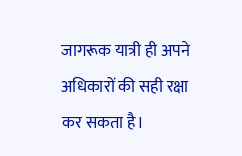जागरूक यात्री ही अपने अधिकारों की सही रक्षा कर सकता है।